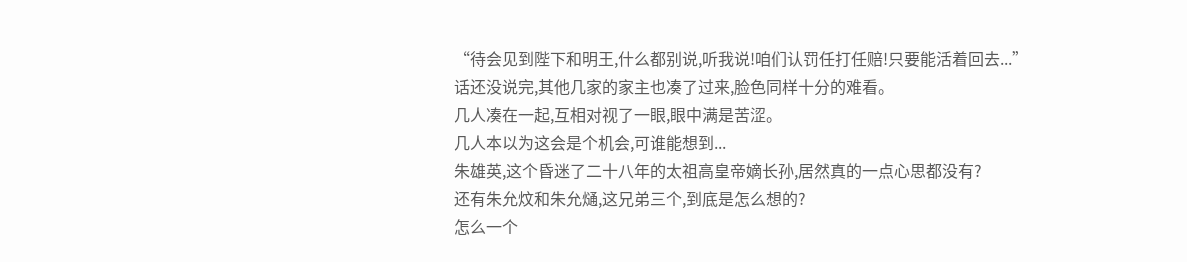“待会见到陛下和明王,什么都别说,听我说!咱们认罚任打任赔!只要能活着回去...”
话还没说完,其他几家的家主也凑了过来,脸色同样十分的难看。
几人凑在一起,互相对视了一眼,眼中满是苦涩。
几人本以为这会是个机会,可谁能想到...
朱雄英,这个昏迷了二十八年的太祖高皇帝嫡长孙,居然真的一点心思都没有?
还有朱允炆和朱允熥,这兄弟三个,到底是怎么想的?
怎么一个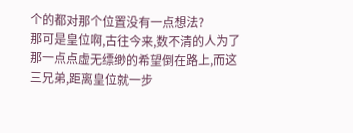个的都对那个位置没有一点想法?
那可是皇位啊,古往今来,数不清的人为了那一点点虚无缥缈的希望倒在路上,而这三兄弟,距离皇位就一步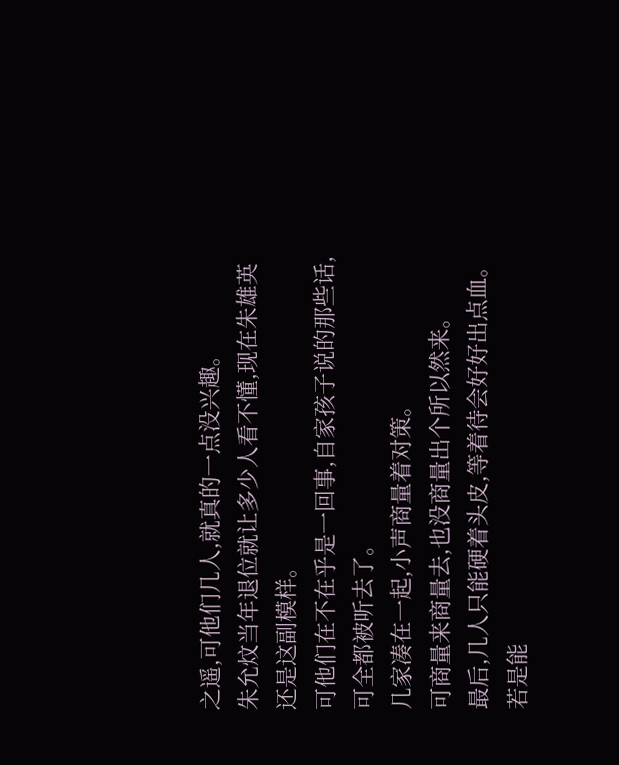之遥,可他们几人,就真的一点没兴趣。
朱允炆当年退位就让多少人看不懂,现在朱雄英还是这副模样。
可他们在不在乎是一回事,自家孩子说的那些话,可全都被听去了。
几家凑在一起,小声商量着对策。
可商量来商量去,也没商量出个所以然来。
最后,几人只能硬着头皮,等着待会好好出点血。
若是能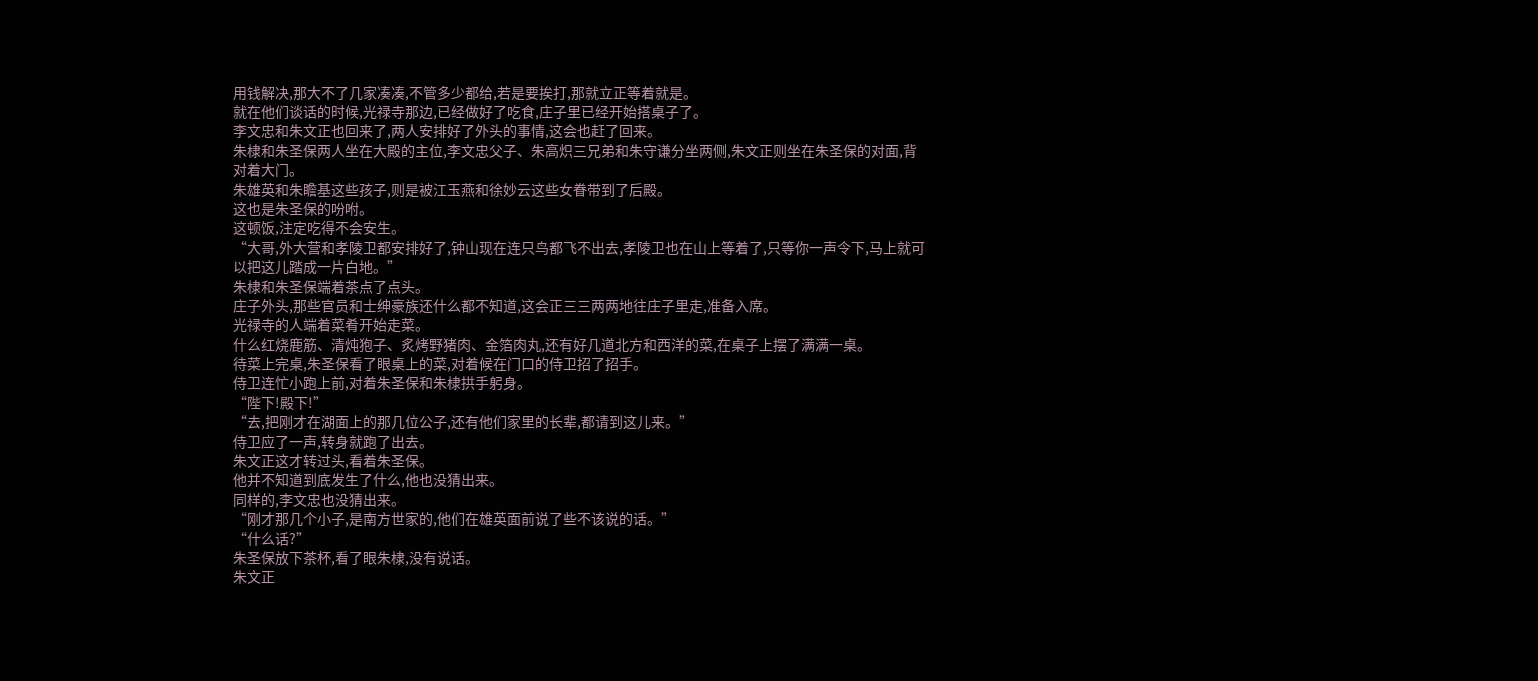用钱解决,那大不了几家凑凑,不管多少都给,若是要挨打,那就立正等着就是。
就在他们谈话的时候,光禄寺那边,已经做好了吃食,庄子里已经开始搭桌子了。
李文忠和朱文正也回来了,两人安排好了外头的事情,这会也赶了回来。
朱棣和朱圣保两人坐在大殿的主位,李文忠父子、朱高炽三兄弟和朱守谦分坐两侧,朱文正则坐在朱圣保的对面,背对着大门。
朱雄英和朱瞻基这些孩子,则是被江玉燕和徐妙云这些女眷带到了后殿。
这也是朱圣保的吩咐。
这顿饭,注定吃得不会安生。
“大哥,外大营和孝陵卫都安排好了,钟山现在连只鸟都飞不出去,孝陵卫也在山上等着了,只等你一声令下,马上就可以把这儿踏成一片白地。”
朱棣和朱圣保端着茶点了点头。
庄子外头,那些官员和士绅豪族还什么都不知道,这会正三三两两地往庄子里走,准备入席。
光禄寺的人端着菜肴开始走菜。
什么红烧鹿筋、清炖狍子、炙烤野猪肉、金箔肉丸,还有好几道北方和西洋的菜,在桌子上摆了满满一桌。
待菜上完桌,朱圣保看了眼桌上的菜,对着候在门口的侍卫招了招手。
侍卫连忙小跑上前,对着朱圣保和朱棣拱手躬身。
“陛下!殿下!”
“去,把刚才在湖面上的那几位公子,还有他们家里的长辈,都请到这儿来。”
侍卫应了一声,转身就跑了出去。
朱文正这才转过头,看着朱圣保。
他并不知道到底发生了什么,他也没猜出来。
同样的,李文忠也没猜出来。
“刚才那几个小子,是南方世家的,他们在雄英面前说了些不该说的话。”
“什么话?”
朱圣保放下茶杯,看了眼朱棣,没有说话。
朱文正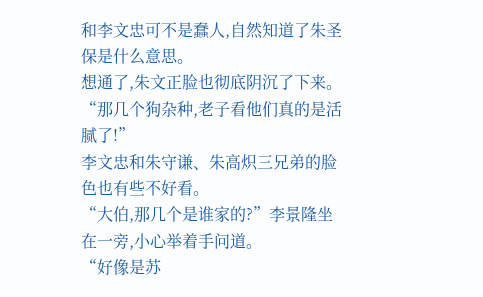和李文忠可不是蠢人,自然知道了朱圣保是什么意思。
想通了,朱文正脸也彻底阴沉了下来。
“那几个狗杂种,老子看他们真的是活腻了!”
李文忠和朱守谦、朱高炽三兄弟的脸色也有些不好看。
“大伯,那几个是谁家的?”李景隆坐在一旁,小心举着手问道。
“好像是苏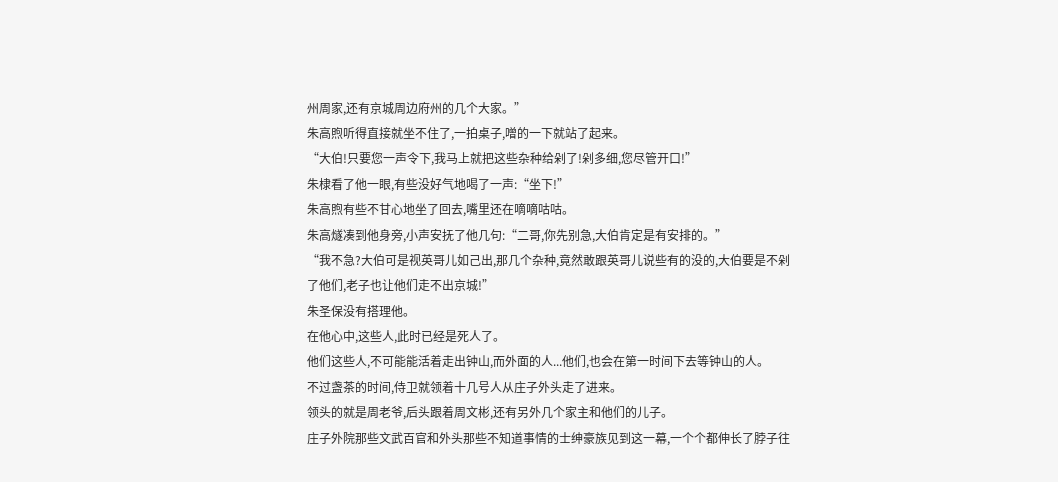州周家,还有京城周边府州的几个大家。”
朱高煦听得直接就坐不住了,一拍桌子,噌的一下就站了起来。
“大伯!只要您一声令下,我马上就把这些杂种给剁了!剁多细,您尽管开口!”
朱棣看了他一眼,有些没好气地喝了一声:“坐下!”
朱高煦有些不甘心地坐了回去,嘴里还在嘀嘀咕咕。
朱高燧凑到他身旁,小声安抚了他几句:“二哥,你先别急,大伯肯定是有安排的。”
“我不急?大伯可是视英哥儿如己出,那几个杂种,竟然敢跟英哥儿说些有的没的,大伯要是不剁了他们,老子也让他们走不出京城!”
朱圣保没有搭理他。
在他心中,这些人,此时已经是死人了。
他们这些人,不可能能活着走出钟山,而外面的人...他们,也会在第一时间下去等钟山的人。
不过盏茶的时间,侍卫就领着十几号人从庄子外头走了进来。
领头的就是周老爷,后头跟着周文彬,还有另外几个家主和他们的儿子。
庄子外院那些文武百官和外头那些不知道事情的士绅豪族见到这一幕,一个个都伸长了脖子往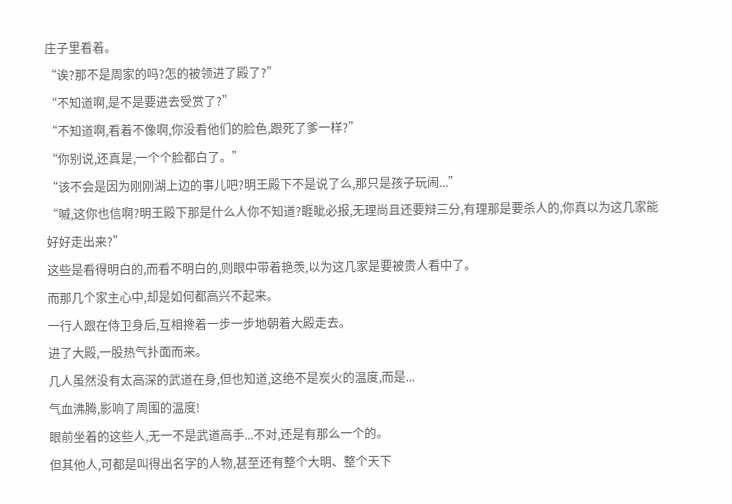庄子里看着。
“诶?那不是周家的吗?怎的被领进了殿了?”
“不知道啊,是不是要进去受赏了?”
“不知道啊,看着不像啊,你没看他们的脸色,跟死了爹一样?”
“你别说,还真是,一个个脸都白了。”
“该不会是因为刚刚湖上边的事儿吧?明王殿下不是说了么,那只是孩子玩闹...”
“嘁,这你也信啊?明王殿下那是什么人你不知道?睚眦必报,无理尚且还要辩三分,有理那是要杀人的,你真以为这几家能好好走出来?”
这些是看得明白的,而看不明白的,则眼中带着艳羡,以为这几家是要被贵人看中了。
而那几个家主心中,却是如何都高兴不起来。
一行人跟在侍卫身后,互相搀着一步一步地朝着大殿走去。
进了大殿,一股热气扑面而来。
几人虽然没有太高深的武道在身,但也知道,这绝不是炭火的温度,而是...
气血沸腾,影响了周围的温度!
眼前坐着的这些人,无一不是武道高手...不对,还是有那么一个的。
但其他人,可都是叫得出名字的人物,甚至还有整个大明、整个天下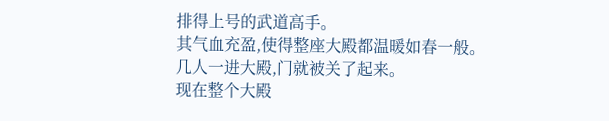排得上号的武道高手。
其气血充盈,使得整座大殿都温暖如春一般。
几人一进大殿,门就被关了起来。
现在整个大殿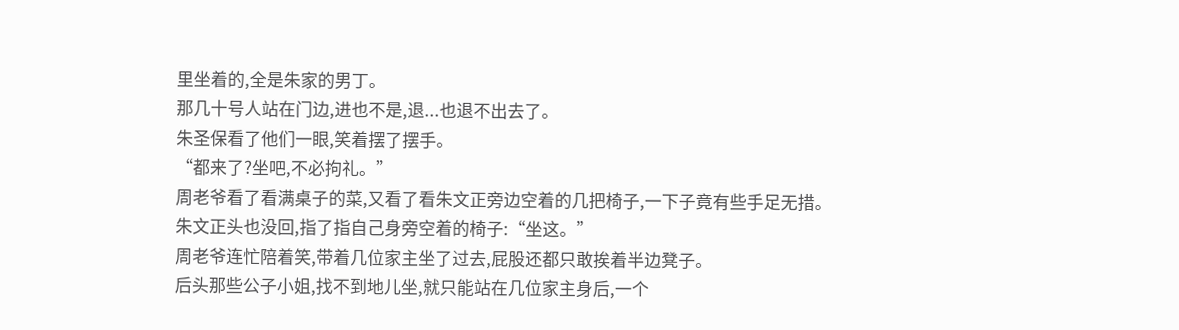里坐着的,全是朱家的男丁。
那几十号人站在门边,进也不是,退...也退不出去了。
朱圣保看了他们一眼,笑着摆了摆手。
“都来了?坐吧,不必拘礼。”
周老爷看了看满桌子的菜,又看了看朱文正旁边空着的几把椅子,一下子竟有些手足无措。
朱文正头也没回,指了指自己身旁空着的椅子:“坐这。”
周老爷连忙陪着笑,带着几位家主坐了过去,屁股还都只敢挨着半边凳子。
后头那些公子小姐,找不到地儿坐,就只能站在几位家主身后,一个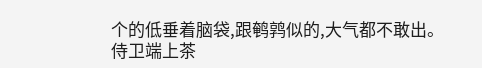个的低垂着脑袋,跟鹌鹑似的,大气都不敢出。
侍卫端上茶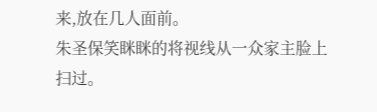来,放在几人面前。
朱圣保笑眯眯的将视线从一众家主脸上扫过。